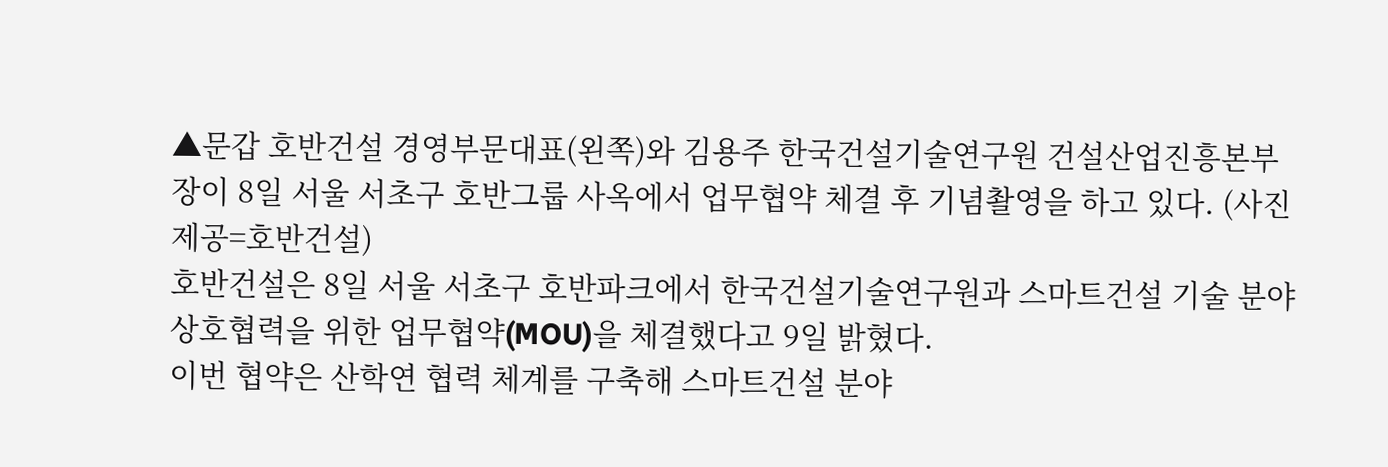▲문갑 호반건설 경영부문대표(왼쪽)와 김용주 한국건설기술연구원 건설산업진흥본부장이 8일 서울 서초구 호반그룹 사옥에서 업무협약 체결 후 기념촬영을 하고 있다. (사진제공=호반건설)
호반건설은 8일 서울 서초구 호반파크에서 한국건설기술연구원과 스마트건설 기술 분야 상호협력을 위한 업무협약(MOU)을 체결했다고 9일 밝혔다.
이번 협약은 산학연 협력 체계를 구축해 스마트건설 분야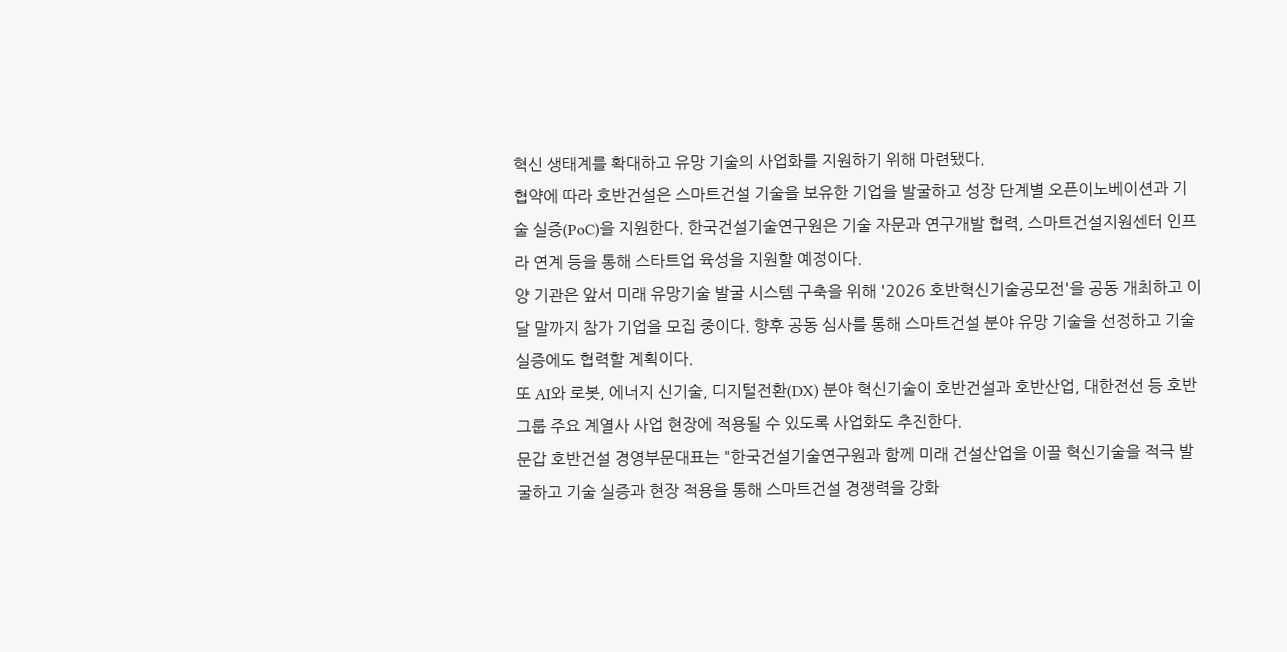혁신 생태계를 확대하고 유망 기술의 사업화를 지원하기 위해 마련됐다.
협약에 따라 호반건설은 스마트건설 기술을 보유한 기업을 발굴하고 성장 단계별 오픈이노베이션과 기술 실증(PoC)을 지원한다. 한국건설기술연구원은 기술 자문과 연구개발 협력, 스마트건설지원센터 인프라 연계 등을 통해 스타트업 육성을 지원할 예정이다.
양 기관은 앞서 미래 유망기술 발굴 시스템 구축을 위해 '2026 호반혁신기술공모전'을 공동 개최하고 이달 말까지 참가 기업을 모집 중이다. 향후 공동 심사를 통해 스마트건설 분야 유망 기술을 선정하고 기술 실증에도 협력할 계획이다.
또 AI와 로봇, 에너지 신기술, 디지털전환(DX) 분야 혁신기술이 호반건설과 호반산업, 대한전선 등 호반그룹 주요 계열사 사업 현장에 적용될 수 있도록 사업화도 추진한다.
문갑 호반건설 경영부문대표는 "한국건설기술연구원과 함께 미래 건설산업을 이끌 혁신기술을 적극 발굴하고 기술 실증과 현장 적용을 통해 스마트건설 경쟁력을 강화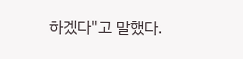하겠다"고 말했다.